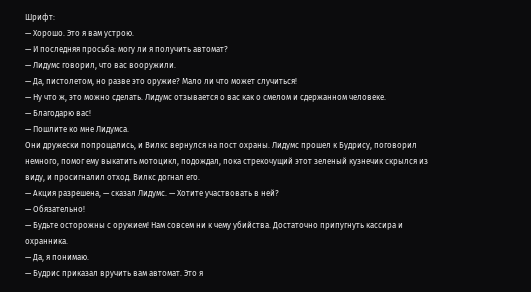Шрифт:
— Хорошо. Это я вам устрою.
— И последняя просьба: могу ли я получить автомат?
— Лидумс говорил, что вас вооружили.
— Да, пистолетом, но разве это оружие? Мало ли что может случиться!
— Ну что ж, это можно сделать. Лидумс отзывается о вас как о смелом и сдержанном человеке.
— Благодарю вас!
— Пошлите ко мне Лидумса.
Они дружески попрощались, и Вилкс вернулся на пост охраны. Лидумс прошел к Будрису, поговорил немного, помог ему выкатить мотоцикл, подождал, пока стрекочущий этот зеленый кузнечик скрылся из виду, и просигналил отход. Вилкс догнал его.
— Акция разрешена, — сказал Лидумс. — Хотите участвовать в ней?
— Обязательно!
— Будьте осторожны с оружием! Нам совсем ни к чему убийства. Достаточно припугнуть кассира и охранника.
— Да, я понимаю.
— Будрис приказал вручить вам автомат. Это я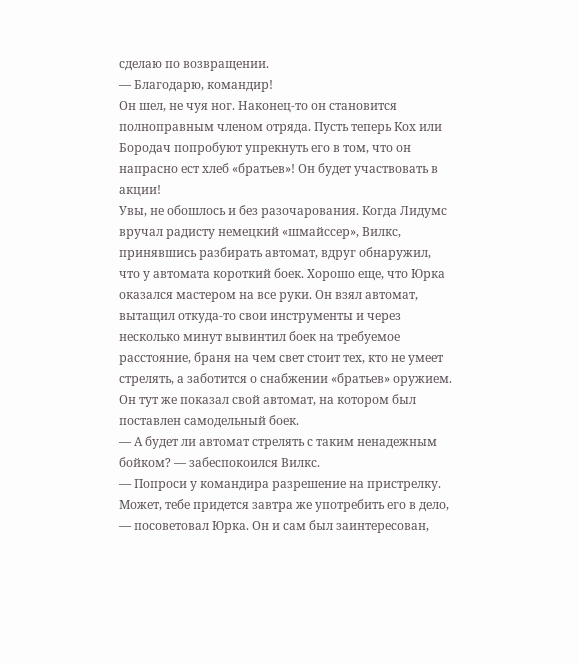сделаю по возвращении.
— Благодарю, командир!
Он шел, не чуя ног. Наконец-то он становится полноправным членом отряда. Пусть теперь Кох или Бородач попробуют упрекнуть его в том, что он напрасно ест хлеб «братьев»! Он будет участвовать в акции!
Увы, не обошлось и без разочарования. Когда Лидумс вручал радисту немецкий «шмайссер», Вилкс, принявшись разбирать автомат, вдруг обнаружил, что у автомата короткий боек. Хорошо еще, что Юрка оказался мастером на все руки. Он взял автомат, вытащил откуда-то свои инструменты и через несколько минут вывинтил боек на требуемое расстояние, браня на чем свет стоит тех, кто не умеет стрелять, а заботится о снабжении «братьев» оружием. Он тут же показал свой автомат, на котором был поставлен самодельный боек.
— А будет ли автомат стрелять с таким ненадежным бойком? — забеспокоился Вилкс.
— Попроси у командира разрешение на пристрелку. Может, тебе придется завтра же употребить его в дело, — посоветовал Юрка. Он и сам был заинтересован,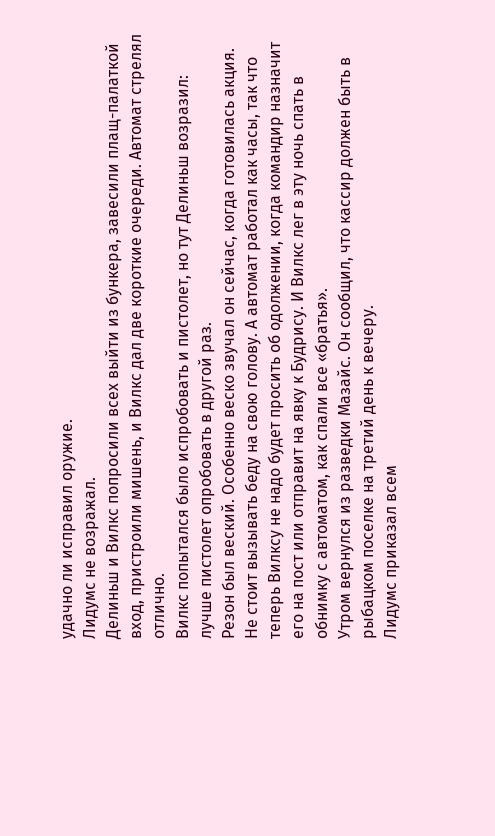удачно ли исправил оружие.
Лидумс не возражал.
Делиньш и Вилкс попросили всех выйти из бункера, завесили плащ-палаткой вход, пристроили мишень, и Вилкс дал две короткие очереди. Автомат стрелял отлично.
Вилкс попытался было испробовать и пистолет, но тут Делиньш возразил: лучше пистолет опробовать в другой раз.
Резон был веский. Особенно веско звучал он сейчас, когда готовилась акция. Не стоит вызывать беду на свою голову. А автомат работал как часы, так что теперь Вилксу не надо будет просить об одолжении, когда командир назначит его на пост или отправит на явку к Будрису. И Вилкс лег в эту ночь спать в обнимку с автоматом, как спали все «братья».
Утром вернулся из разведки Мазайс. Он сообщил, что кассир должен быть в рыбацком поселке на третий день к вечеру.
Лидумс приказал всем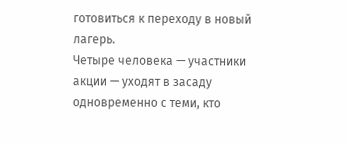готовиться к переходу в новый лагерь.
Четыре человека — участники акции — уходят в засаду одновременно с теми, кто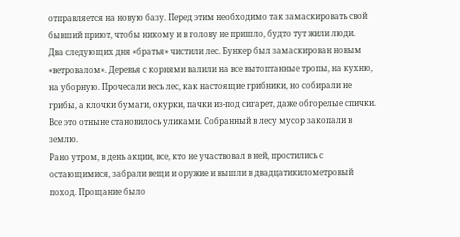отправляется на новую базу. Перед этим необходимо так замаскировать свой бывший приют, чтобы никому и в голову не пришло, будто тут жили люди.
Два следующих дня «братья» чистили лес. Бункер был замаскирован новым «ветровалом». Деревья с корнями валили на все вытоптанные тропы, на кухню, на уборную. Прочесали весь лес, как настоящие грибники, но собирали не грибы, а клочки бумаги, окурки, пачки из-под сигарет, даже обгорелые спички. Все это отныне становилось уликами. Собранный в лесу мусор закопали в землю.
Рано утром, в день акции, все, кто не участвовал в ней, простились с остающимися, забрали вещи и оружие и вышли в двадцатикилометровый поход. Прощание было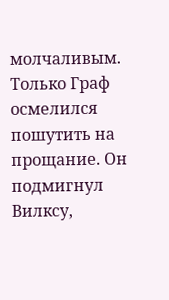молчаливым.
Только Граф осмелился пошутить на прощание. Он подмигнул Вилксу,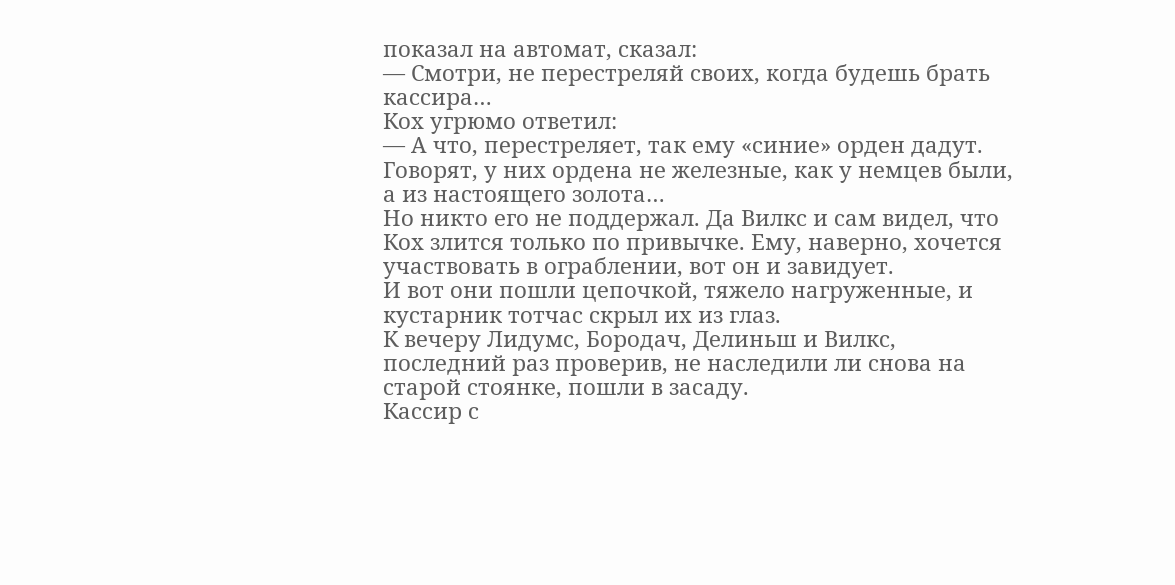показал на автомат, сказал:
— Смотри, не перестреляй своих, когда будешь брать кассира…
Кох угрюмо ответил:
— А что, перестреляет, так ему «синие» орден дадут. Говорят, у них ордена не железные, как у немцев были, а из настоящего золота…
Но никто его не поддержал. Да Вилкс и сам видел, что Кох злится только по привычке. Ему, наверно, хочется участвовать в ограблении, вот он и завидует.
И вот они пошли цепочкой, тяжело нагруженные, и кустарник тотчас скрыл их из глаз.
К вечеру Лидумс, Бородач, Делиньш и Вилкс, последний раз проверив, не наследили ли снова на старой стоянке, пошли в засаду.
Кассир с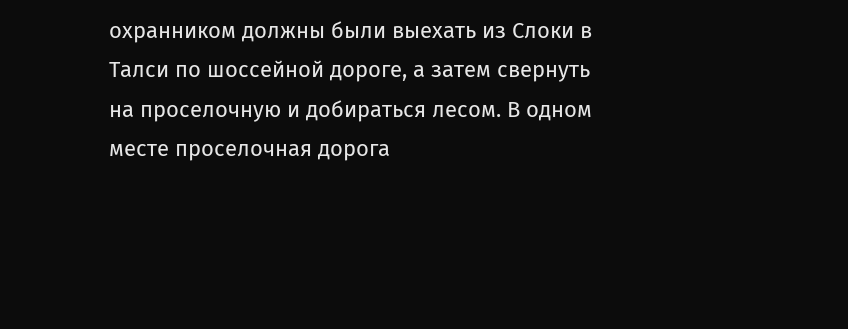охранником должны были выехать из Слоки в Талси по шоссейной дороге, а затем свернуть на проселочную и добираться лесом. В одном месте проселочная дорога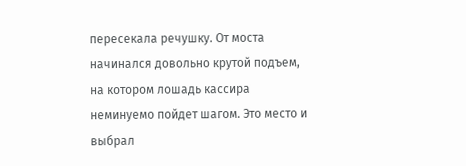пересекала речушку. От моста начинался довольно крутой подъем, на котором лошадь кассира неминуемо пойдет шагом. Это место и выбрал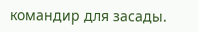командир для засады.